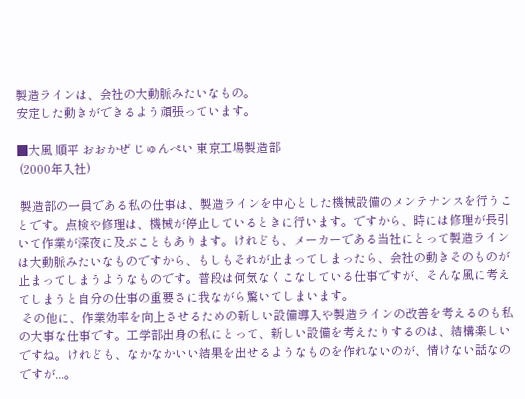製造ラインは、会社の大動脈みたいなもの。
安定した動きができるよう頑張っています。

■大風 順平 おおかぜ じゅんぺい 東京工場製造部
 (2000年入社)

 製造部の一員である私の仕事は、製造ラインを中心とした機械設備のメンテナンスを行うことです。点検や修理は、機械が停止しているときに行います。ですから、時には修理が長引いて作業が深夜に及ぶこともあります。けれども、メーカーである当社にとって製造ラインは大動脈みたいなものですから、もしもそれが止まってしまったら、会社の動きそのものが止まってしまうようなものです。普段は何気なくこなしている仕事ですが、そんな風に考えてしまうと自分の仕事の重要さに我ながら驚いてしまいます。
 その他に、作業効率を向上させるための新しい設備導入や製造ラインの改善を考えるのも私の大事な仕事です。工学部出身の私にとって、新しい設備を考えたりするのは、結構楽しいですね。けれども、なかなかいい結果を出せるようなものを作れないのが、情けない話なのですが...。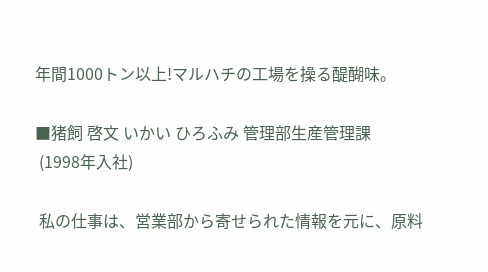年間1000トン以上!マルハチの工場を操る醍醐味。

■猪飼 啓文 いかい ひろふみ 管理部生産管理課
 (1998年入社)

 私の仕事は、営業部から寄せられた情報を元に、原料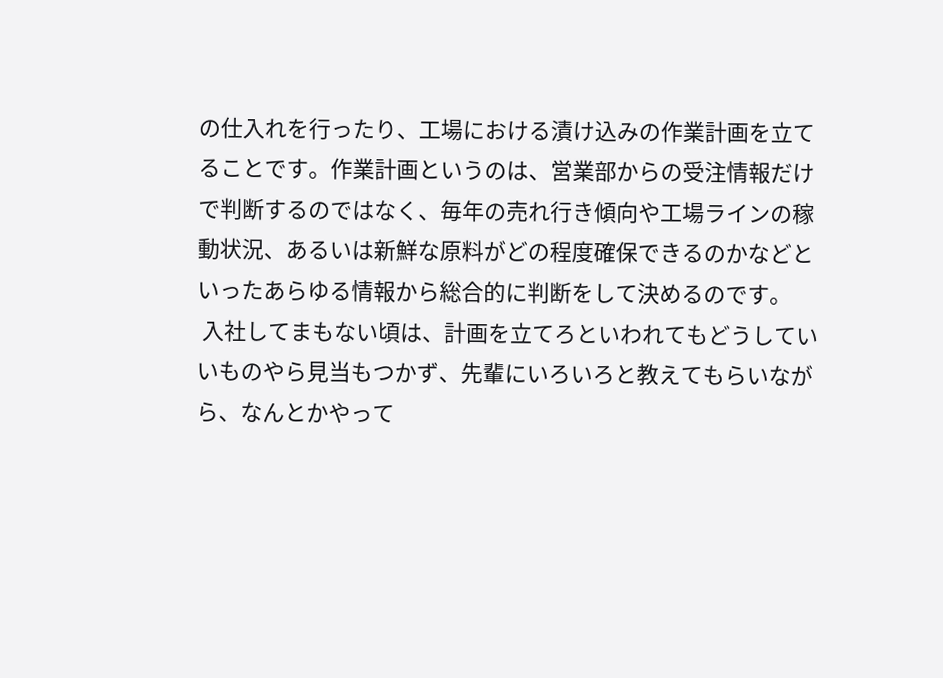の仕入れを行ったり、工場における漬け込みの作業計画を立てることです。作業計画というのは、営業部からの受注情報だけで判断するのではなく、毎年の売れ行き傾向や工場ラインの稼動状況、あるいは新鮮な原料がどの程度確保できるのかなどといったあらゆる情報から総合的に判断をして決めるのです。
 入社してまもない頃は、計画を立てろといわれてもどうしていいものやら見当もつかず、先輩にいろいろと教えてもらいながら、なんとかやって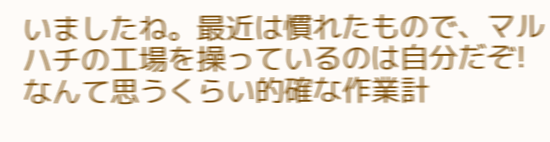いましたね。最近は慣れたもので、マルハチの工場を操っているのは自分だぞ!なんて思うくらい的確な作業計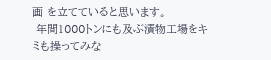画 を立てていると思います。
 年間1000トンにも及ぶ漬物工場をキミも操ってみな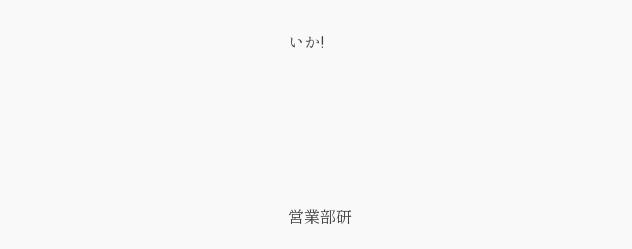いか!





営業部研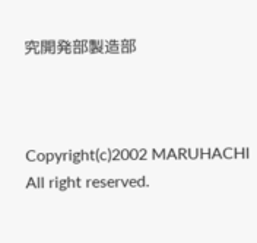究開発部製造部



Copyright(c)2002 MARUHACHI All right reserved.